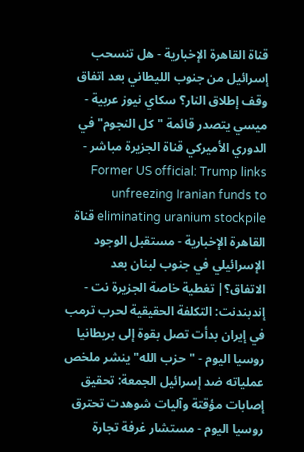قناة القاهرة الإخبارية - هل تنسحب إسرائيل من جنوب الليطاني بعد اتفاق وقف إطلاق النار؟ سكاي نيوز عربية - ميسي يتصدر قائمة "كل النجوم" في الدوري الأميركي قناة الجزيرة مباشر - Former US official: Trump links unfreezing Iranian funds to eliminating uranium stockpile قناة القاهرة الإخبارية - مستقبل الوجود الإسرائيلي في جنوب لبنان بعد الاتفاق؟| تغطية خاصة الجزيرة نت - إندبندنت: التكلفة الحقيقية لحرب ترمب في إيران بدأت تصل بقوة إلى بريطانيا روسيا اليوم - "حزب الله" ينشر ملخص عملياته ضد إسرائيل الجمعة: تحقيق إصابات مؤقتة وآليات شوهدت تحترق روسيا اليوم - مستشار غرفة تجارة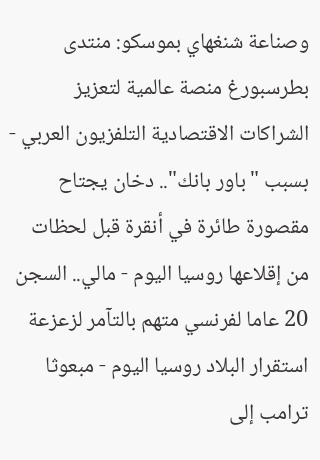وصناعة شنغهاي بموسكو: منتدى بطرسبورغ منصة عالمية لتعزيز الشراكات الاقتصادية التلفزيون العربي - بسبب "باور بانك".. دخان يجتاح مقصورة طائرة في أنقرة قبل لحظات من إقلاعها روسيا اليوم - مالي.. السجن 20 عاما لفرنسي متهم بالتآمر لزعزعة استقرار البلاد روسيا اليوم - مبعوثا ترامب إلى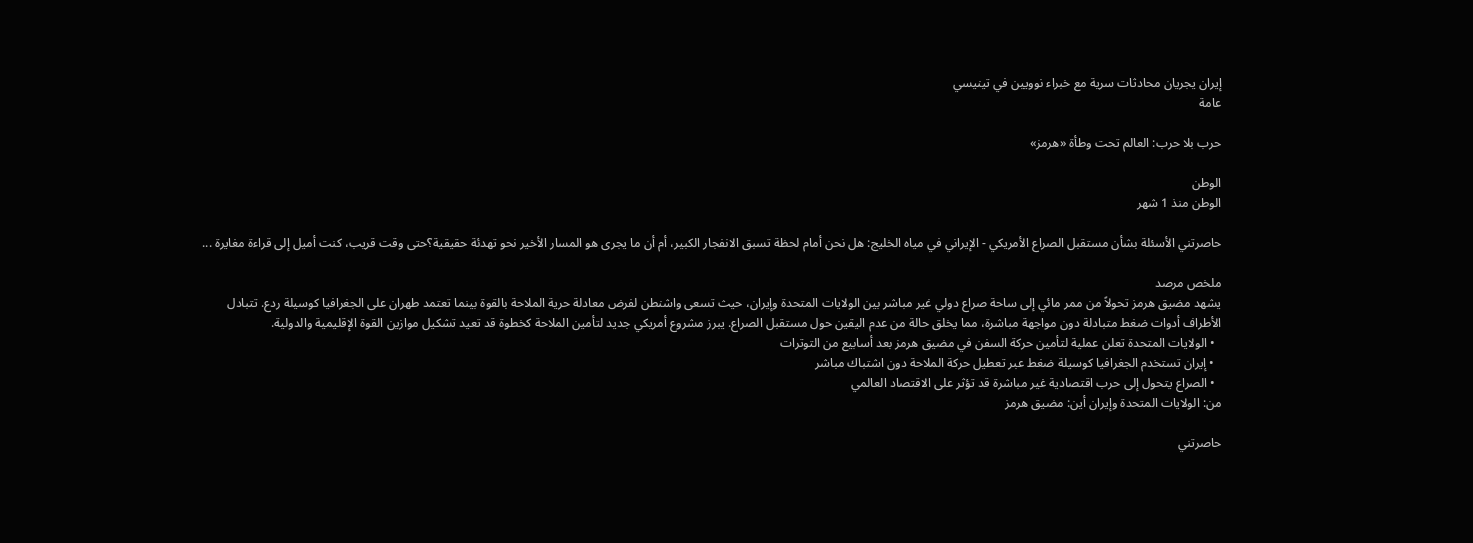إيران يجريان محادثات سرية مع خبراء نوويين في تينيسي
عامة

حرب بلا حرب: العالم تحت وطأة «هرمز»

الوطن
الوطن منذ 1 شهر

حاصرتني الأسئلة بشأن مستقبل الصراع الأمريكي - الإيراني في مياه الخليج: هل نحن أمام لحظة تسبق الانفجار الكبير، أم أن ما يجرى هو المسار الأخير نحو تهدئة حقيقية؟حتى وقت قريب، كنت أميل إلى قراءة مغايرة ...

ملخص مرصد
يشهد مضيق هرمز تحولاً من ممر مائي إلى ساحة صراع دولي غير مباشر بين الولايات المتحدة وإيران، حيث تسعى واشنطن لفرض معادلة حرية الملاحة بالقوة بينما تعتمد طهران على الجغرافيا كوسيلة ردع. تتبادل الأطراف أدوات ضغط متبادلة دون مواجهة مباشرة، مما يخلق حالة من عدم اليقين حول مستقبل الصراع. يبرز مشروع أمريكي جديد لتأمين الملاحة كخطوة قد تعيد تشكيل موازين القوة الإقليمية والدولية.
  • الولايات المتحدة تعلن عملية لتأمين حركة السفن في مضيق هرمز بعد أسابيع من التوترات
  • إيران تستخدم الجغرافيا كوسيلة ضغط عبر تعطيل حركة الملاحة دون اشتباك مباشر
  • الصراع يتحول إلى حرب اقتصادية غير مباشرة قد تؤثر على الاقتصاد العالمي
من: الولايات المتحدة وإيران أين: مضيق هرمز

حاصرتني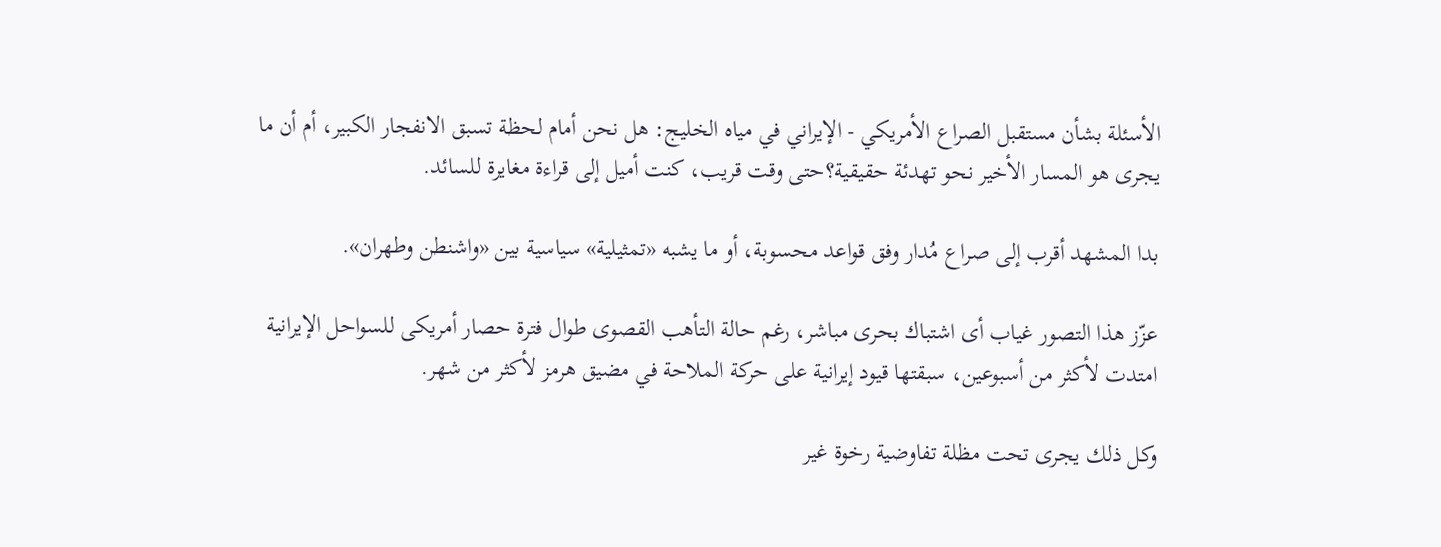الأسئلة بشأن مستقبل الصراع الأمريكي - الإيراني في مياه الخليج: هل نحن أمام لحظة تسبق الانفجار الكبير، أم أن ما يجرى هو المسار الأخير نحو تهدئة حقيقية؟حتى وقت قريب، كنت أميل إلى قراءة مغايرة للسائد.

بدا المشهد أقرب إلى صراع مُدار وفق قواعد محسوبة، أو ما يشبه «تمثيلية» سياسية بين «واشنطن وطهران».

عزّز هذا التصور غياب أى اشتباك بحرى مباشر، رغم حالة التأهب القصوى طوال فترة حصار أمريكى للسواحل الإيرانية امتدت لأكثر من أسبوعين، سبقتها قيود إيرانية على حركة الملاحة في مضيق هرمز لأكثر من شهر.

وكل ذلك يجرى تحت مظلة تفاوضية رخوة غير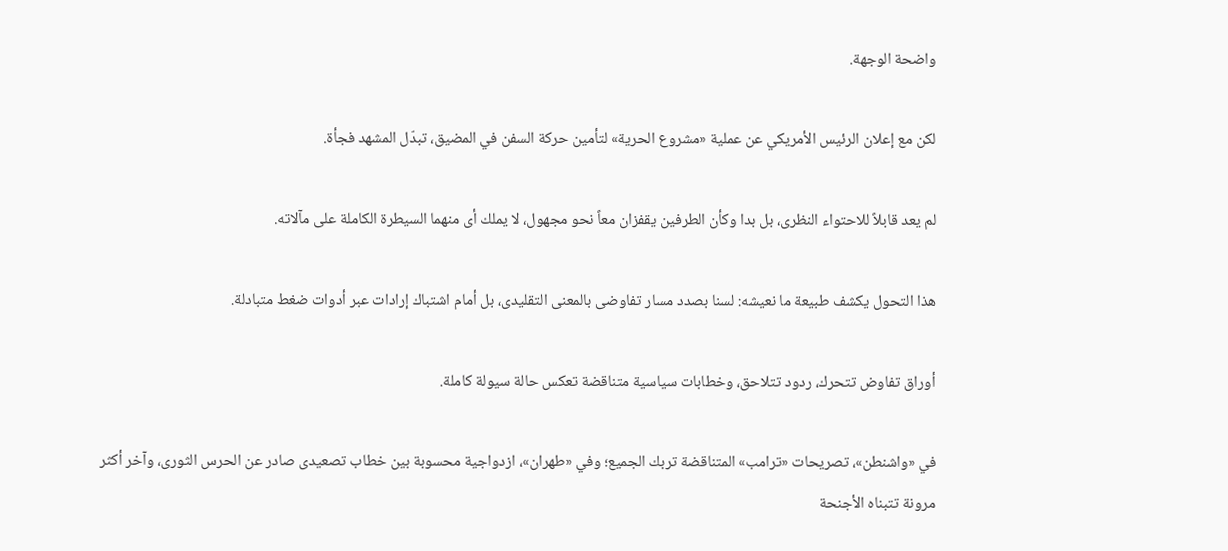واضحة الوجهة.

لكن مع إعلان الرئيس الأمريكي عن عملية «مشروع الحرية» لتأمين حركة السفن في المضيق، تبدّل المشهد فجأة.

لم يعد قابلاً للاحتواء النظرى، بل بدا وكأن الطرفين يقفزان معاً نحو مجهول، لا يملك أى منهما السيطرة الكاملة على مآلاته.

هذا التحول يكشف طبيعة ما نعيشه: لسنا بصدد مسار تفاوضى بالمعنى التقليدى، بل أمام اشتباك إرادات عبر أدوات ضغط متبادلة.

أوراق تفاوض تتحرك، ردود تتلاحق، وخطابات سياسية متناقضة تعكس حالة سيولة كاملة.

في «واشنطن»، تصريحات «ترامب» المتناقضة تربك الجميع؛ وفي «طهران»، ازدواجية محسوبة بين خطاب تصعيدى صادر عن الحرس الثورى، وآخر أكثر مرونة تتبناه الأجنحة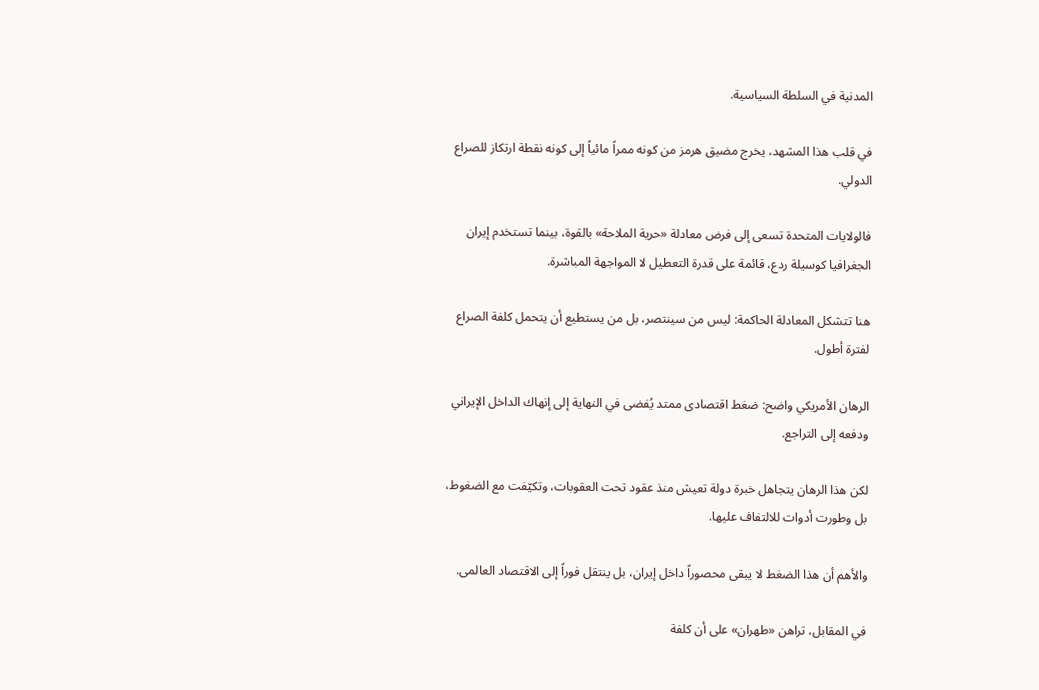المدنية في السلطة السياسية.

في قلب هذا المشهد، يخرج مضيق هرمز من كونه ممراً مائياً إلى كونه نقطة ارتكاز للصراع الدولي.

فالولايات المتحدة تسعى إلى فرض معادلة «حرية الملاحة» بالقوة، بينما تستخدم إيران الجغرافيا كوسيلة ردع، قائمة على قدرة التعطيل لا المواجهة المباشرة.

هنا تتشكل المعادلة الحاكمة: ليس من سينتصر، بل من يستطيع أن يتحمل كلفة الصراع لفترة أطول.

الرهان الأمريكي واضح: ضغط اقتصادى ممتد يُفضى في النهاية إلى إنهاك الداخل الإيراني ودفعه إلى التراجع.

لكن هذا الرهان يتجاهل خبرة دولة تعيش منذ عقود تحت العقوبات، وتكيّفت مع الضغوط، بل وطورت أدوات للالتفاف عليها.

والأهم أن هذا الضغط لا يبقى محصوراً داخل إيران، بل ينتقل فوراً إلى الاقتصاد العالمى.

في المقابل، تراهن «طهران» على أن كلفة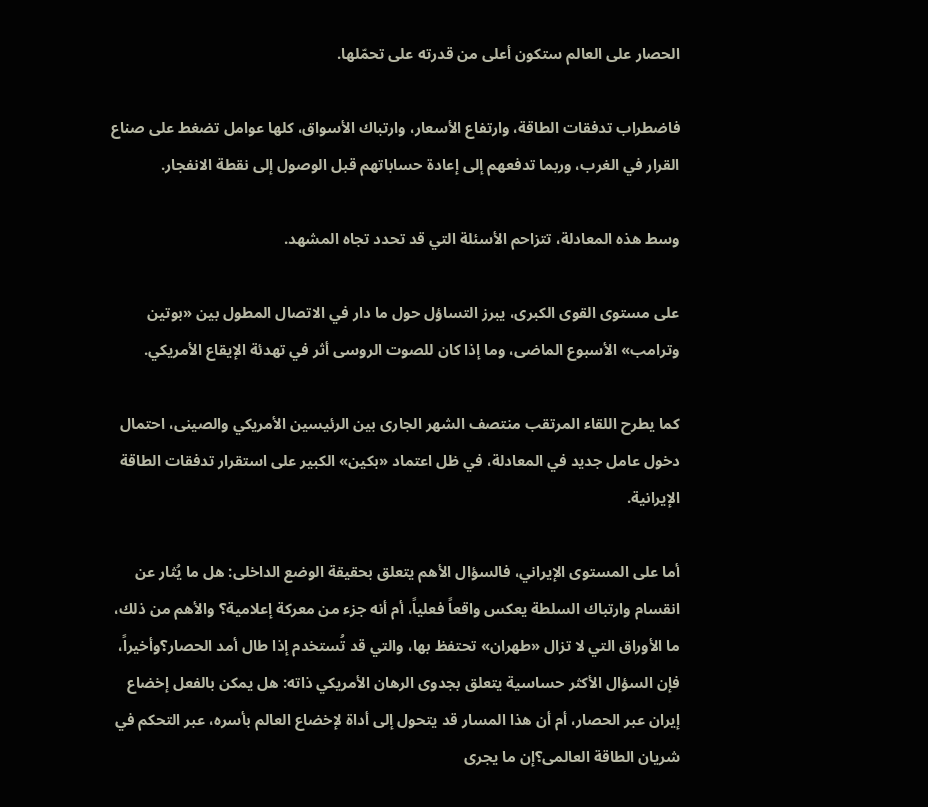الحصار على العالم ستكون أعلى من قدرته على تحمّلها.

فاضطراب تدفقات الطاقة، وارتفاع الأسعار، وارتباك الأسواق، كلها عوامل تضغط على صناع القرار في الغرب، وربما تدفعهم إلى إعادة حساباتهم قبل الوصول إلى نقطة الانفجار.

وسط هذه المعادلة، تتزاحم الأسئلة التي قد تحدد تجاه المشهد.

على مستوى القوى الكبرى، يبرز التساؤل حول ما دار في الاتصال المطول بين «بوتين وترامب» الأسبوع الماضى، وما إذا كان للصوت الروسى أثر في تهدئة الإيقاع الأمريكي.

كما يطرح اللقاء المرتقب منتصف الشهر الجارى بين الرئيسين الأمريكي والصينى، احتمال دخول عامل جديد في المعادلة، في ظل اعتماد «بكين» الكبير على استقرار تدفقات الطاقة الإيرانية.

أما على المستوى الإيراني، فالسؤال الأهم يتعلق بحقيقة الوضع الداخلى: هل ما يُثار عن انقسام وارتباك السلطة يعكس واقعاً فعلياً، أم أنه جزء من معركة إعلامية؟ والأهم من ذلك، ما الأوراق التي لا تزال «طهران» تحتفظ بها، والتي قد تُستخدم إذا طال أمد الحصار؟وأخيراً، فإن السؤال الأكثر حساسية يتعلق بجدوى الرهان الأمريكي ذاته: هل يمكن بالفعل إخضاع إيران عبر الحصار، أم أن هذا المسار قد يتحول إلى أداة لإخضاع العالم بأسره، عبر التحكم في شريان الطاقة العالمى؟إن ما يجرى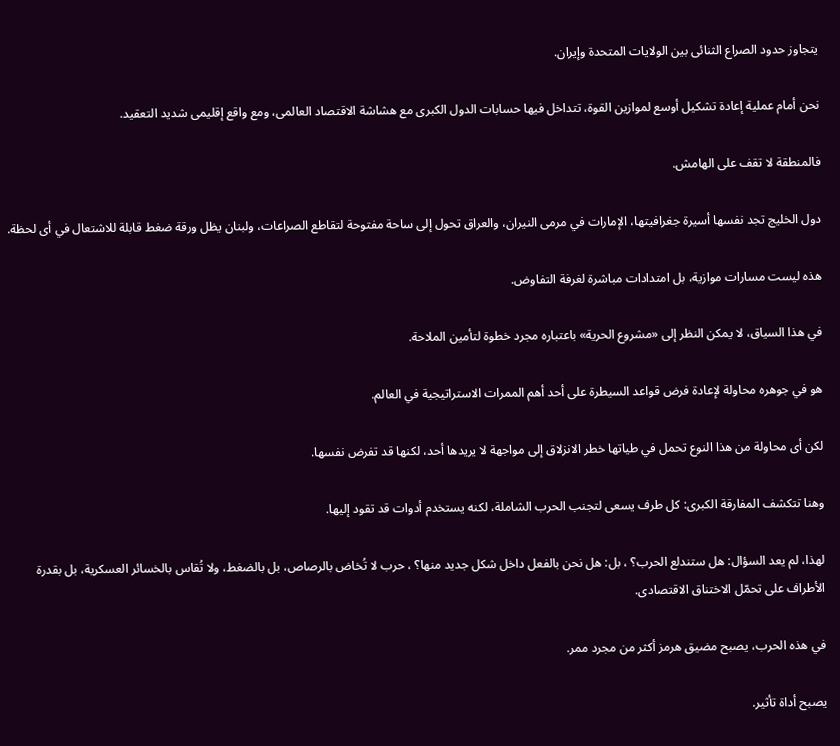يتجاوز حدود الصراع الثنائى بين الولايات المتحدة وإيران.

نحن أمام عملية إعادة تشكيل أوسع لموازين القوة، تتداخل فيها حسابات الدول الكبرى مع هشاشة الاقتصاد العالمى، ومع واقع إقليمى شديد التعقيد.

فالمنطقة لا تقف على الهامش.

دول الخليج تجد نفسها أسيرة جغرافيتها، الإمارات في مرمى النيران، والعراق تحول إلى ساحة مفتوحة لتقاطع الصراعات، ولبنان يظل ورقة ضغط قابلة للاشتعال في أى لحظة.

هذه ليست مسارات موازية، بل امتدادات مباشرة لغرفة التفاوض.

في هذا السياق، لا يمكن النظر إلى «مشروع الحرية» باعتباره مجرد خطوة لتأمين الملاحة.

هو في جوهره محاولة لإعادة فرض قواعد السيطرة على أحد أهم الممرات الاستراتيجية في العالم.

لكن أى محاولة من هذا النوع تحمل في طياتها خطر الانزلاق إلى مواجهة لا يريدها أحد، لكنها قد تفرض نفسها.

وهنا تتكشف المفارقة الكبرى: كل طرف يسعى لتجنب الحرب الشاملة، لكنه يستخدم أدوات قد تقود إليها.

لهذا، لم يعد السؤال: هل ستندلع الحرب؟ ، بل: هل نحن بالفعل داخل شكل جديد منها؟ ، حرب لا تُخاض بالرصاص، بل بالضغط، ولا تُقاس بالخسائر العسكرية، بل بقدرة الأطراف على تحمّل الاختناق الاقتصادى.

في هذه الحرب، يصبح مضيق هرمز أكثر من مجرد ممر.

يصبح أداة تأثير.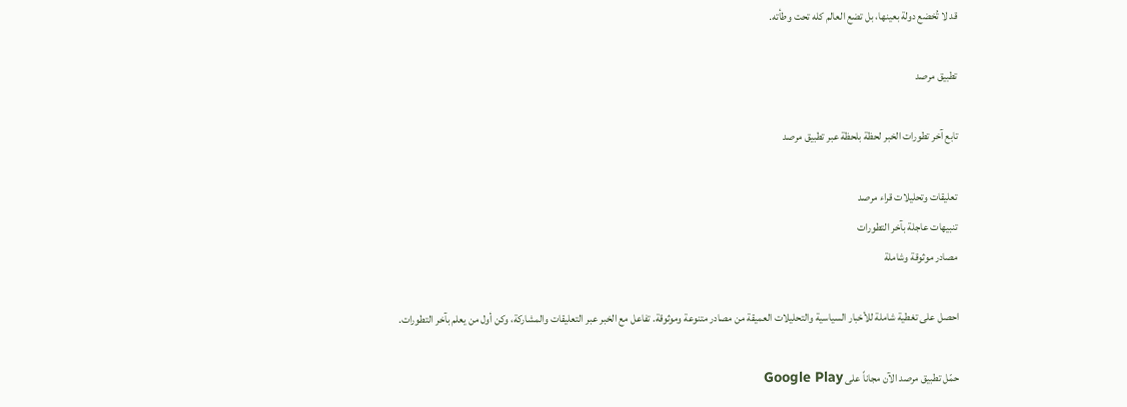قد لا تُخضع دولة بعينها، بل تضع العالم كله تحت وطأته.

تطبيق مرصد

تابع آخر تطورات الخبر لحظة بلحظة عبر تطبيق مرصد

تعليقات وتحليلات قراء مرصد
تنبيهات عاجلة بآخر التطورات
مصادر موثوقة وشاملة

احصل على تغطية شاملة للأخبار السياسية والتحليلات العميقة من مصادر متنوعة وموثوقة. تفاعل مع الخبر عبر التعليقات والمشاركة، وكن أول من يعلم بآخر التطورات.

حمّل تطبيق مرصد الآن مجاناً على Google Play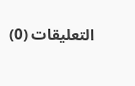التعليقات (0)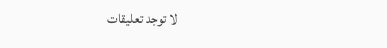لا توجد تعليقات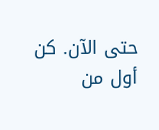حتى الآن. كن أول من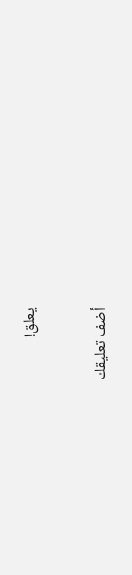يعلق!

أضف تعليقك